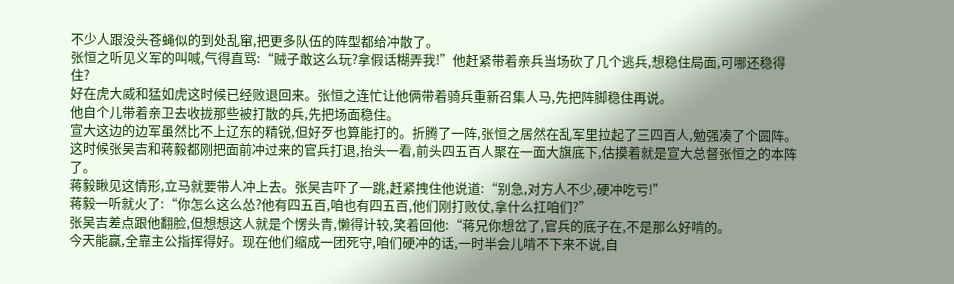不少人跟没头苍蝇似的到处乱窜,把更多队伍的阵型都给冲散了。
张恒之听见义军的叫喊,气得直骂:“贼子敢这么玩?拿假话糊弄我!”他赶紧带着亲兵当场砍了几个逃兵,想稳住局面,可哪还稳得住?
好在虎大威和猛如虎这时候已经败退回来。张恒之连忙让他俩带着骑兵重新召集人马,先把阵脚稳住再说。
他自个儿带着亲卫去收拢那些被打散的兵,先把场面稳住。
宣大这边的边军虽然比不上辽东的精锐,但好歹也算能打的。折腾了一阵,张恒之居然在乱军里拉起了三四百人,勉强凑了个圆阵。
这时候张吴吉和蒋毅都刚把面前冲过来的官兵打退,抬头一看,前头四五百人聚在一面大旗底下,估摸着就是宣大总督张恒之的本阵了。
蒋毅瞅见这情形,立马就要带人冲上去。张吴吉吓了一跳,赶紧拽住他说道:“别急,对方人不少,硬冲吃亏!”
蒋毅一听就火了:“你怎么这么怂?他有四五百,咱也有四五百,他们刚打败仗,拿什么扛咱们?”
张吴吉差点跟他翻脸,但想想这人就是个愣头青,懒得计较,笑着回他:“蒋兄你想岔了,官兵的底子在,不是那么好啃的。
今天能赢,全靠主公指挥得好。现在他们缩成一团死守,咱们硬冲的话,一时半会儿啃不下来不说,自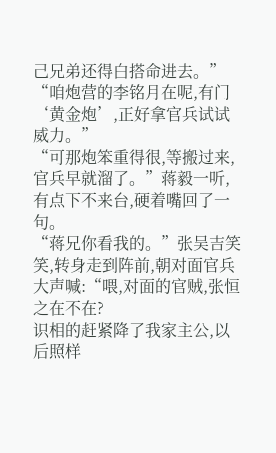己兄弟还得白搭命进去。”
“咱炮营的李铭月在呢,有门‘黄金炮’,正好拿官兵试试威力。”
“可那炮笨重得很,等搬过来,官兵早就溜了。”蒋毅一听,有点下不来台,硬着嘴回了一句。
“蒋兄你看我的。”张吴吉笑笑,转身走到阵前,朝对面官兵大声喊:“喂,对面的官贼,张恒之在不在?
识相的赶紧降了我家主公,以后照样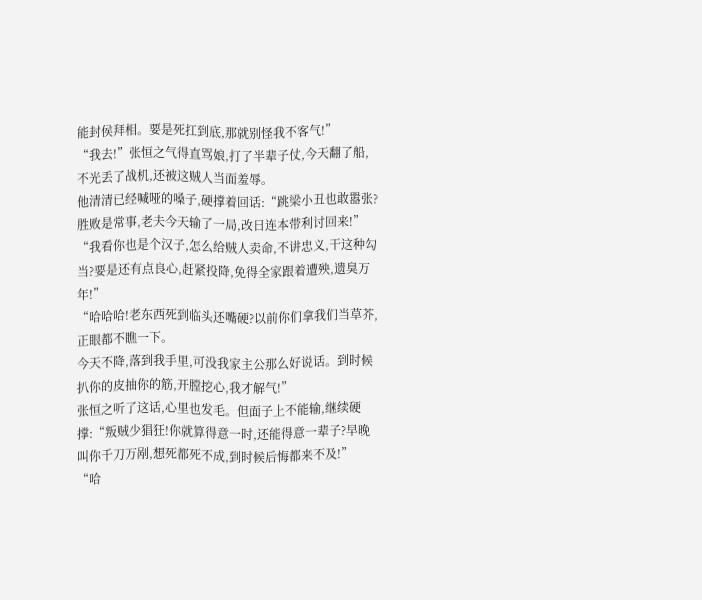能封侯拜相。要是死扛到底,那就别怪我不客气!”
“我去!”张恒之气得直骂娘,打了半辈子仗,今天翻了船,不光丢了战机,还被这贼人当面羞辱。
他清清已经喊哑的嗓子,硬撑着回话:“跳梁小丑也敢嚣张?胜败是常事,老夫今天输了一局,改日连本带利讨回来!”
“我看你也是个汉子,怎么给贼人卖命,不讲忠义,干这种勾当?要是还有点良心,赶紧投降,免得全家跟着遭殃,遗臭万年!”
“哈哈哈!老东西死到临头还嘴硬?以前你们拿我们当草芥,正眼都不瞧一下。
今天不降,落到我手里,可没我家主公那么好说话。到时候扒你的皮抽你的筋,开膛挖心,我才解气!”
张恒之听了这话,心里也发毛。但面子上不能输,继续硬撑:“叛贼少猖狂!你就算得意一时,还能得意一辈子?早晚叫你千刀万剐,想死都死不成,到时候后悔都来不及!”
“哈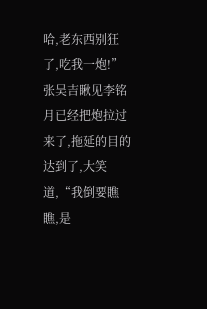哈,老东西别狂了,吃我一炮!”张吴吉瞅见李铭月已经把炮拉过来了,拖延的目的达到了,大笑道,“我倒要瞧瞧,是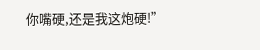你嘴硬,还是我这炮硬!”